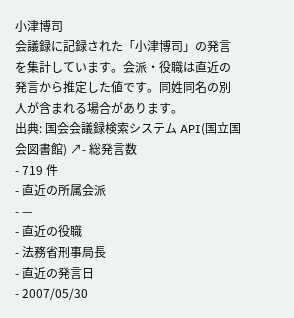小津博司
会議録に記録された「小津博司」の発言を集計しています。会派・役職は直近の発言から推定した値です。同姓同名の別人が含まれる場合があります。
出典: 国会会議録検索システム API(国立国会図書館) ↗- 総発言数
- 719 件
- 直近の所属会派
- —
- 直近の役職
- 法務省刑事局長
- 直近の発言日
- 2007/05/30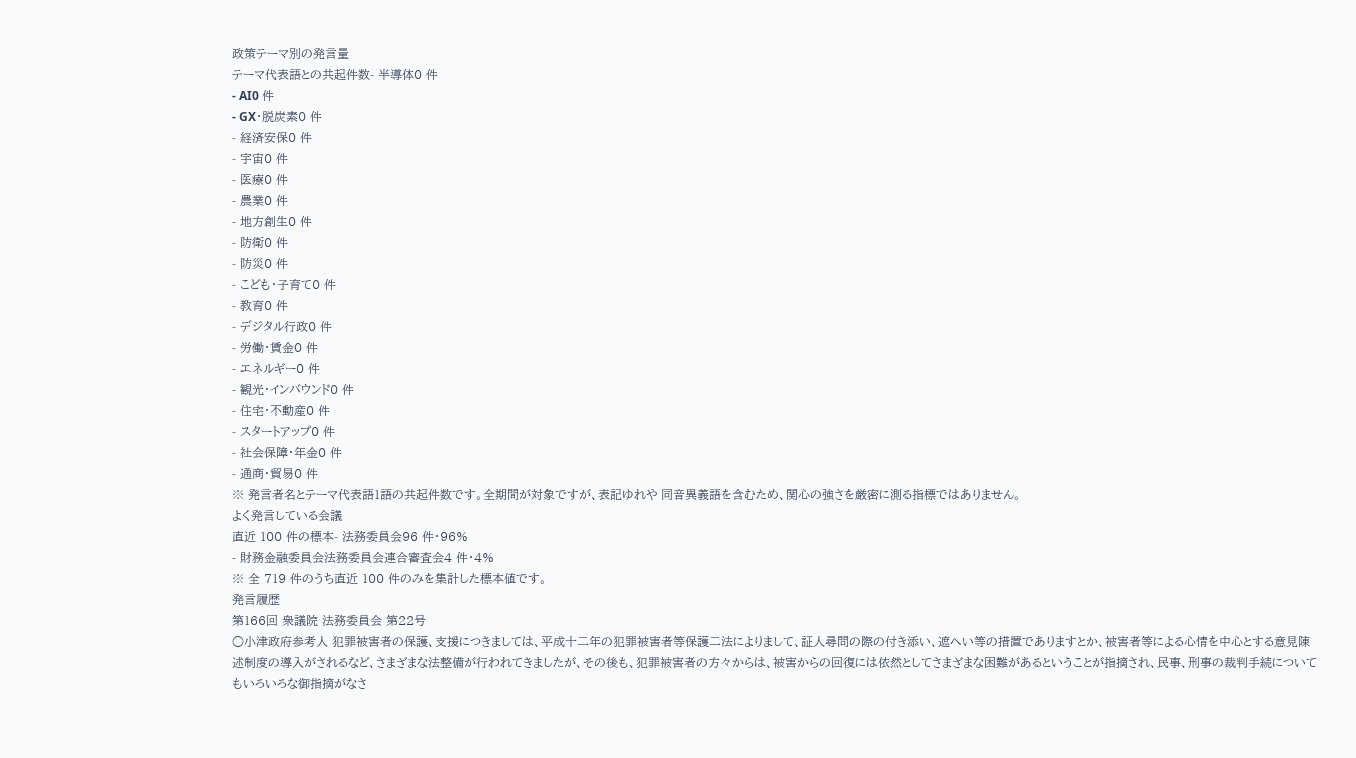政策テーマ別の発言量
テーマ代表語との共起件数- 半導体0 件
- AI0 件
- GX・脱炭素0 件
- 経済安保0 件
- 宇宙0 件
- 医療0 件
- 農業0 件
- 地方創生0 件
- 防衛0 件
- 防災0 件
- こども・子育て0 件
- 教育0 件
- デジタル行政0 件
- 労働・賃金0 件
- エネルギー0 件
- 観光・インバウンド0 件
- 住宅・不動産0 件
- スタートアップ0 件
- 社会保障・年金0 件
- 通商・貿易0 件
※ 発言者名とテーマ代表語1語の共起件数です。全期間が対象ですが、表記ゆれや 同音異義語を含むため、関心の強さを厳密に測る指標ではありません。
よく発言している会議
直近 100 件の標本- 法務委員会96 件・96%
- 財務金融委員会法務委員会連合審査会4 件・4%
※ 全 719 件のうち直近 100 件のみを集計した標本値です。
発言履歴
第166回 衆議院 法務委員会 第22号
○小津政府参考人 犯罪被害者の保護、支援につきましては、平成十二年の犯罪被害者等保護二法によりまして、証人尋問の際の付き添い、遮へい等の措置でありますとか、被害者等による心情を中心とする意見陳述制度の導入がされるなど、さまざまな法整備が行われてきましたが、その後も、犯罪被害者の方々からは、被害からの回復には依然としてさまざまな困難があるということが指摘され、民事、刑事の裁判手続についてもいろいろな御指摘がなさ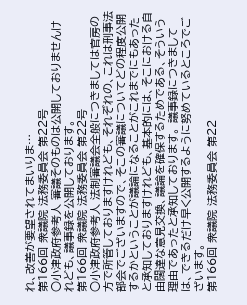れ、改善が要望されてまいりま…
第166回 衆議院 法務委員会 第22号
○小津政府参考人 審議そのものは公開しておりませんけれども、議事録を公開しております。
第166回 衆議院 法務委員会 第22号
○小津政府参考人 法制審議会全般につきましては官房の方で所管しておりますけれども、それぞれの、これは刑事法部会でございますので、そこの審議についてどの程度公開するかということが議論になることがこれまでにもあったと承知しておりますけれども、基本的には、そこにおける自由闊達な意見交換、議論を確保するためである、そういう理由であったと承知しております。 議事録につきましては、できるだけ早く公開するように努めているところでございます。
第166回 衆議院 法務委員会 第22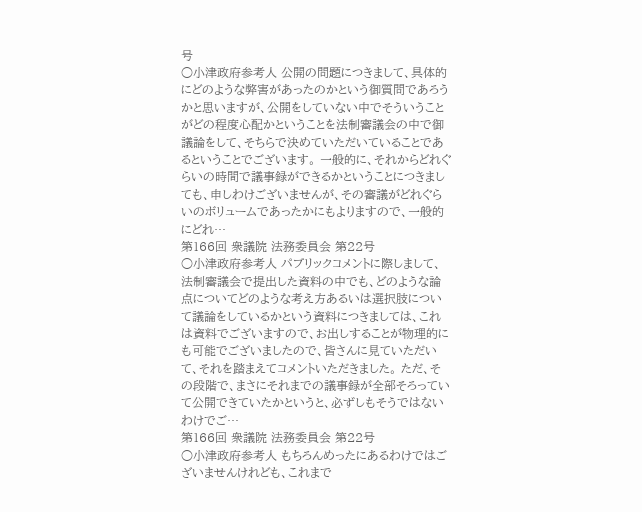号
○小津政府参考人 公開の問題につきまして、具体的にどのような弊害があったのかという御質問であろうかと思いますが、公開をしていない中でそういうことがどの程度心配かということを法制審議会の中で御議論をして、そちらで決めていただいていることであるということでございます。 一般的に、それからどれぐらいの時間で議事録ができるかということにつきましても、申しわけございませんが、その審議がどれぐらいのボリュームであったかにもよりますので、一般的にどれ…
第166回 衆議院 法務委員会 第22号
○小津政府参考人 パブリックコメントに際しまして、法制審議会で提出した資料の中でも、どのような論点についてどのような考え方あるいは選択肢について議論をしているかという資料につきましては、これは資料でございますので、お出しすることが物理的にも可能でございましたので、皆さんに見ていただいて、それを踏まえてコメントいただきました。 ただ、その段階で、まさにそれまでの議事録が全部そろっていて公開できていたかというと、必ずしもそうではないわけでご…
第166回 衆議院 法務委員会 第22号
○小津政府参考人 もちろんめったにあるわけではございませんけれども、これまで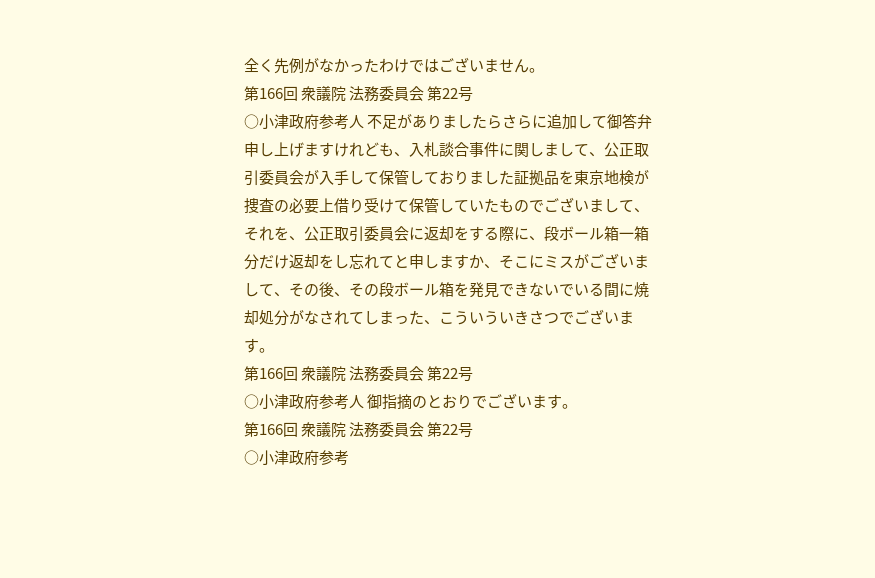全く先例がなかったわけではございません。
第166回 衆議院 法務委員会 第22号
○小津政府参考人 不足がありましたらさらに追加して御答弁申し上げますけれども、入札談合事件に関しまして、公正取引委員会が入手して保管しておりました証拠品を東京地検が捜査の必要上借り受けて保管していたものでございまして、それを、公正取引委員会に返却をする際に、段ボール箱一箱分だけ返却をし忘れてと申しますか、そこにミスがございまして、その後、その段ボール箱を発見できないでいる間に焼却処分がなされてしまった、こういういきさつでございます。
第166回 衆議院 法務委員会 第22号
○小津政府参考人 御指摘のとおりでございます。
第166回 衆議院 法務委員会 第22号
○小津政府参考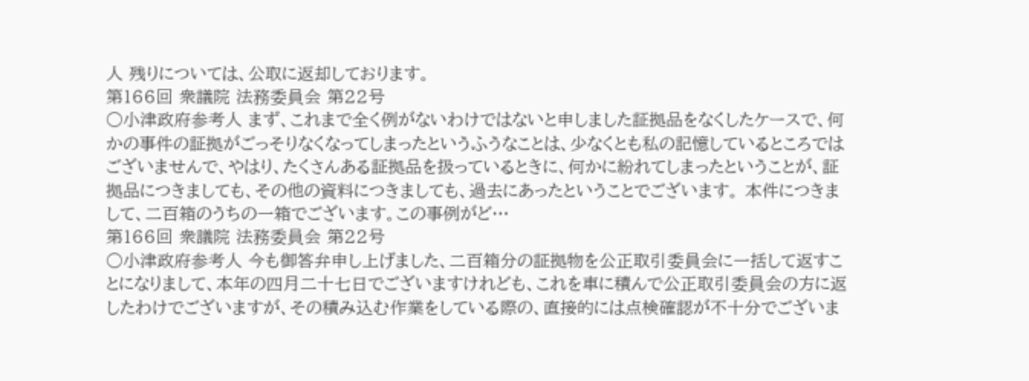人 残りについては、公取に返却しております。
第166回 衆議院 法務委員会 第22号
○小津政府参考人 まず、これまで全く例がないわけではないと申しました証拠品をなくしたケースで、何かの事件の証拠がごっそりなくなってしまったというふうなことは、少なくとも私の記憶しているところではございませんで、やはり、たくさんある証拠品を扱っているときに、何かに紛れてしまったということが、証拠品につきましても、その他の資料につきましても、過去にあったということでございます。 本件につきまして、二百箱のうちの一箱でございます。この事例がど…
第166回 衆議院 法務委員会 第22号
○小津政府参考人 今も御答弁申し上げました、二百箱分の証拠物を公正取引委員会に一括して返すことになりまして、本年の四月二十七日でございますけれども、これを車に積んで公正取引委員会の方に返したわけでございますが、その積み込む作業をしている際の、直接的には点検確認が不十分でございま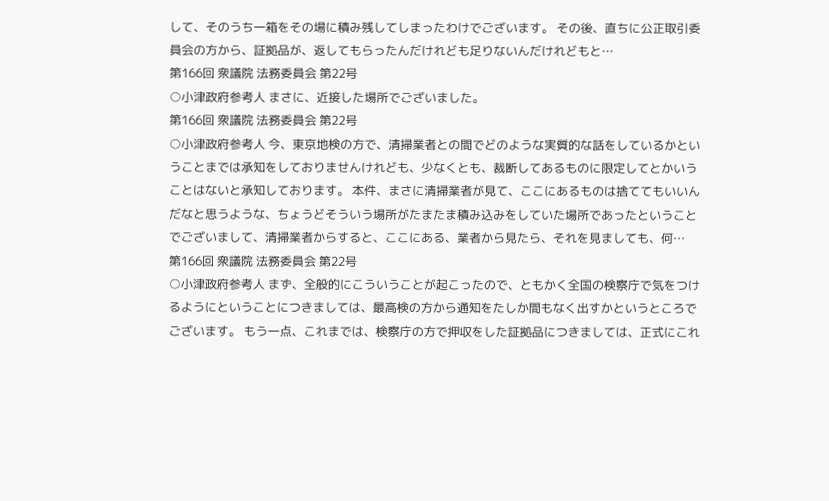して、そのうち一箱をその場に積み残してしまったわけでございます。 その後、直ちに公正取引委員会の方から、証拠品が、返してもらったんだけれども足りないんだけれどもと…
第166回 衆議院 法務委員会 第22号
○小津政府参考人 まさに、近接した場所でございました。
第166回 衆議院 法務委員会 第22号
○小津政府参考人 今、東京地検の方で、清掃業者との間でどのような実質的な話をしているかということまでは承知をしておりませんけれども、少なくとも、裁断してあるものに限定してとかいうことはないと承知しております。 本件、まさに清掃業者が見て、ここにあるものは捨ててもいいんだなと思うような、ちょうどそういう場所がたまたま積み込みをしていた場所であったということでございまして、清掃業者からすると、ここにある、業者から見たら、それを見ましても、何…
第166回 衆議院 法務委員会 第22号
○小津政府参考人 まず、全般的にこういうことが起こったので、ともかく全国の検察庁で気をつけるようにということにつきましては、最高検の方から通知をたしか間もなく出すかというところでございます。 もう一点、これまでは、検察庁の方で押収をした証拠品につきましては、正式にこれ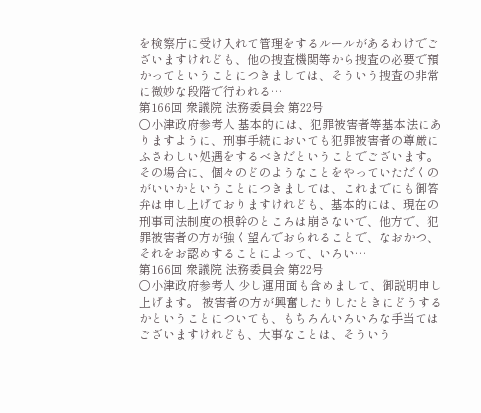を検察庁に受け入れて管理をするルールがあるわけでございますけれども、他の捜査機関等から捜査の必要で預かってということにつきましては、そういう捜査の非常に微妙な段階で行われる…
第166回 衆議院 法務委員会 第22号
○小津政府参考人 基本的には、犯罪被害者等基本法にありますように、刑事手続においても犯罪被害者の尊厳にふさわしい処遇をするべきだということでございます。 その場合に、個々のどのようなことをやっていただくのがいいかということにつきましては、これまでにも御答弁は申し上げておりますけれども、基本的には、現在の刑事司法制度の根幹のところは崩さないで、他方で、犯罪被害者の方が強く望んでおられることで、なおかつ、それをお認めすることによって、いろい…
第166回 衆議院 法務委員会 第22号
○小津政府参考人 少し運用面も含めまして、御説明申し上げます。 被害者の方が興奮したりしたときにどうするかということについても、もちろんいろいろな手当てはございますけれども、大事なことは、そういう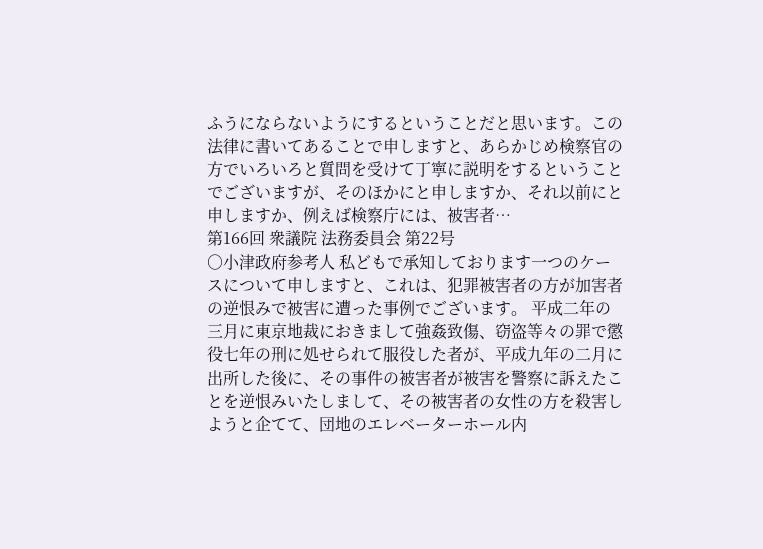ふうにならないようにするということだと思います。この法律に書いてあることで申しますと、あらかじめ検察官の方でいろいろと質問を受けて丁寧に説明をするということでございますが、そのほかにと申しますか、それ以前にと申しますか、例えば検察庁には、被害者…
第166回 衆議院 法務委員会 第22号
○小津政府参考人 私どもで承知しております一つのケースについて申しますと、これは、犯罪被害者の方が加害者の逆恨みで被害に遭った事例でございます。 平成二年の三月に東京地裁におきまして強姦致傷、窃盗等々の罪で懲役七年の刑に処せられて服役した者が、平成九年の二月に出所した後に、その事件の被害者が被害を警察に訴えたことを逆恨みいたしまして、その被害者の女性の方を殺害しようと企てて、団地のエレベーターホール内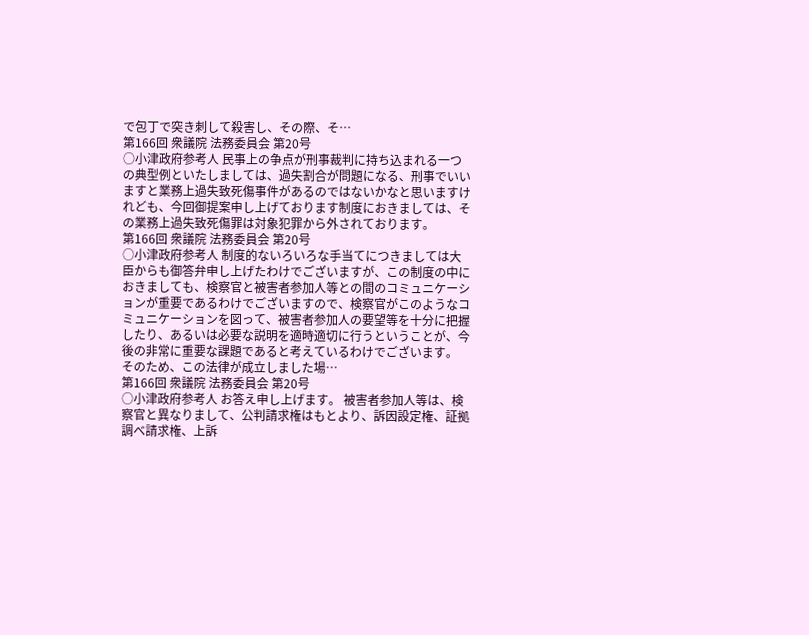で包丁で突き刺して殺害し、その際、そ…
第166回 衆議院 法務委員会 第20号
○小津政府参考人 民事上の争点が刑事裁判に持ち込まれる一つの典型例といたしましては、過失割合が問題になる、刑事でいいますと業務上過失致死傷事件があるのではないかなと思いますけれども、今回御提案申し上げております制度におきましては、その業務上過失致死傷罪は対象犯罪から外されております。
第166回 衆議院 法務委員会 第20号
○小津政府参考人 制度的ないろいろな手当てにつきましては大臣からも御答弁申し上げたわけでございますが、この制度の中におきましても、検察官と被害者参加人等との間のコミュニケーションが重要であるわけでございますので、検察官がこのようなコミュニケーションを図って、被害者参加人の要望等を十分に把握したり、あるいは必要な説明を適時適切に行うということが、今後の非常に重要な課題であると考えているわけでございます。 そのため、この法律が成立しました場…
第166回 衆議院 法務委員会 第20号
○小津政府参考人 お答え申し上げます。 被害者参加人等は、検察官と異なりまして、公判請求権はもとより、訴因設定権、証拠調べ請求権、上訴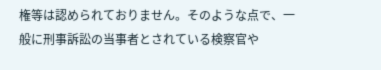権等は認められておりません。そのような点で、一般に刑事訴訟の当事者とされている検察官や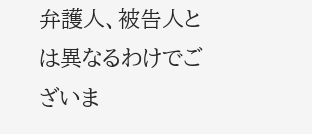弁護人、被告人とは異なるわけでございま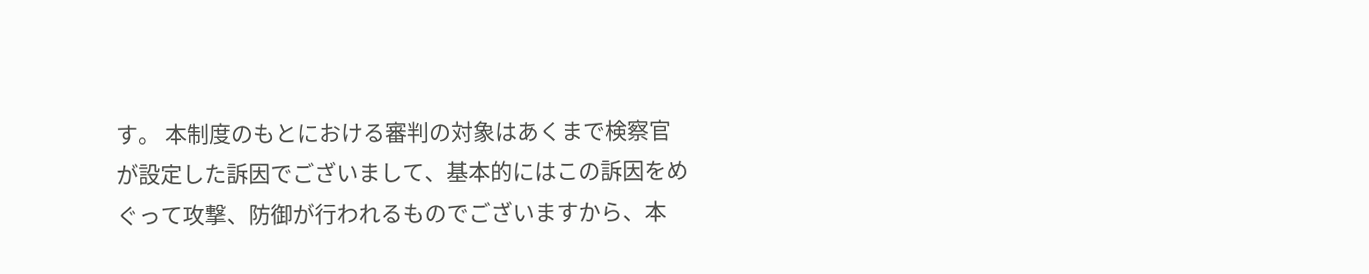す。 本制度のもとにおける審判の対象はあくまで検察官が設定した訴因でございまして、基本的にはこの訴因をめぐって攻撃、防御が行われるものでございますから、本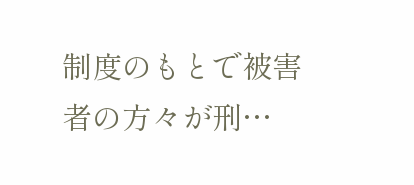制度のもとで被害者の方々が刑…